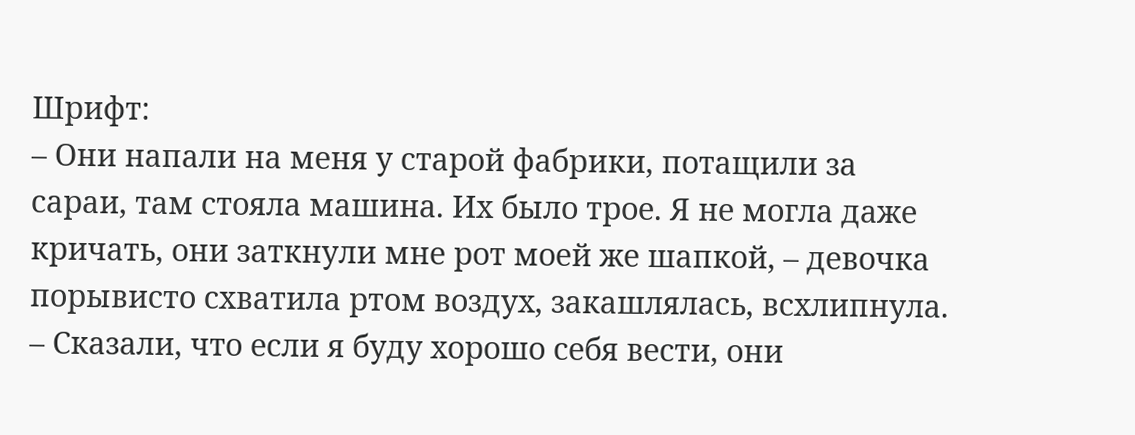Шрифт:
– Они напали на меня у старой фабрики, потащили за сараи, там стояла машина. Их было трое. Я не могла даже кричать, они заткнули мне рот моей же шапкой, – девочка порывисто схватила ртом воздух, закашлялась, всхлипнула. – Сказали, что если я буду хорошо себя вести, они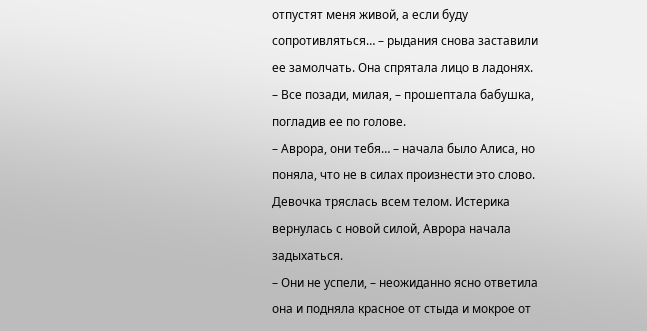отпустят меня живой, а если буду сопротивляться… – рыдания снова заставили ее замолчать. Она спрятала лицо в ладонях.
– Все позади, милая, – прошептала бабушка, погладив ее по голове.
– Аврора, они тебя… – начала было Алиса, но поняла, что не в силах произнести это слово.
Девочка тряслась всем телом. Истерика вернулась с новой силой, Аврора начала задыхаться.
– Они не успели, – неожиданно ясно ответила она и подняла красное от стыда и мокрое от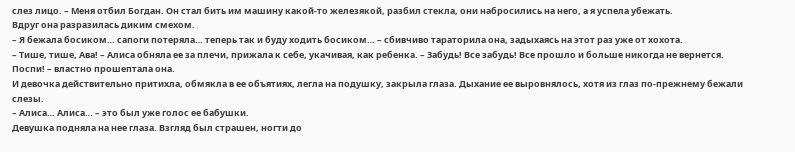слез лицо. – Меня отбил Богдан. Он стал бить им машину какой-то железякой, разбил стекла, они набросились на него, а я успела убежать.
Вдруг она разразилась диким смехом.
– Я бежала босиком… сапоги потеряла… теперь так и буду ходить босиком… – сбивчиво тараторила она, задыхаясь на этот раз уже от хохота.
– Тише, тише, Ава! – Алиса обняла ее за плечи, прижала к себе, укачивая, как ребенка. – Забудь! Все забудь! Все прошло и больше никогда не вернется. Поспи! – властно прошептала она.
И девочка действительно притихла, обмякла в ее объятиях, легла на подушку, закрыла глаза. Дыхание ее выровнялось, хотя из глаз по-прежнему бежали слезы.
– Алиса… Алиса… – это был уже голос ее бабушки.
Девушка подняла на нее глаза. Взгляд был страшен, ногти до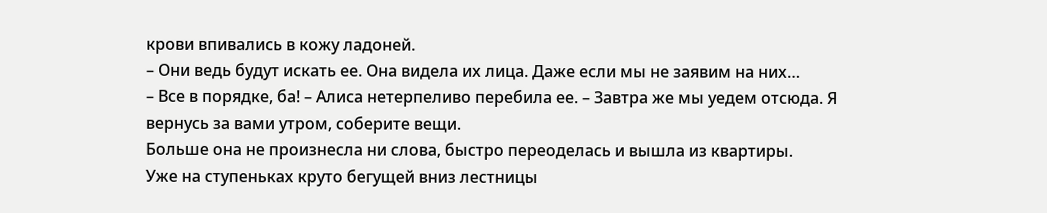крови впивались в кожу ладоней.
– Они ведь будут искать ее. Она видела их лица. Даже если мы не заявим на них…
– Все в порядке, ба! – Алиса нетерпеливо перебила ее. – Завтра же мы уедем отсюда. Я вернусь за вами утром, соберите вещи.
Больше она не произнесла ни слова, быстро переоделась и вышла из квартиры.
Уже на ступеньках круто бегущей вниз лестницы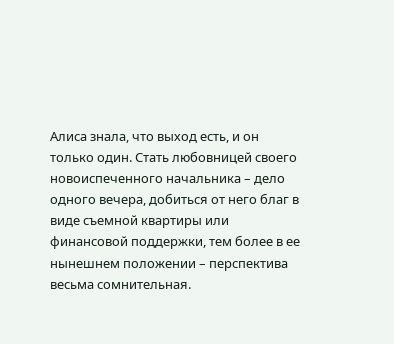Алиса знала, что выход есть, и он только один. Стать любовницей своего новоиспеченного начальника – дело одного вечера, добиться от него благ в виде съемной квартиры или финансовой поддержки, тем более в ее нынешнем положении – перспектива весьма сомнительная.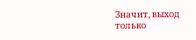Значит, выход только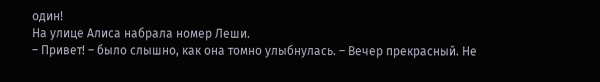один!
На улице Алиса набрала номер Леши.
– Привет! – было слышно, как она томно улыбнулась. – Вечер прекрасный. Не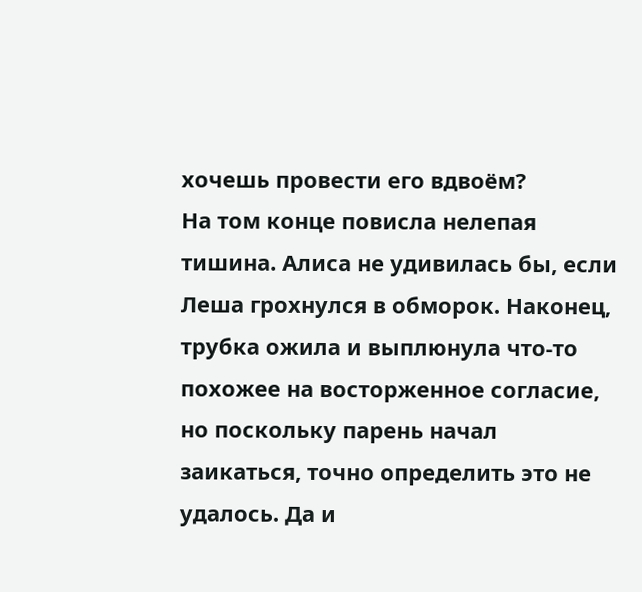хочешь провести его вдвоём?
На том конце повисла нелепая тишина. Алиса не удивилась бы, если Леша грохнулся в обморок. Наконец, трубка ожила и выплюнула что-то похожее на восторженное согласие, но поскольку парень начал заикаться, точно определить это не удалось. Да и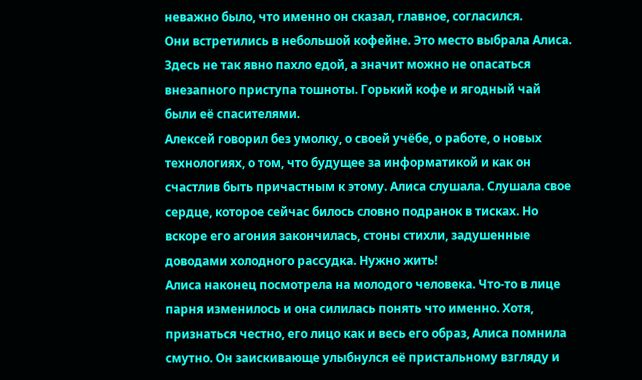неважно было, что именно он сказал, главное, согласился.
Они встретились в небольшой кофейне. Это место выбрала Алиса. Здесь не так явно пахло едой, а значит можно не опасаться внезапного приступа тошноты. Горький кофе и ягодный чай были её спасителями.
Алексей говорил без умолку, о своей учёбе, о работе, о новых технологиях, о том, что будущее за информатикой и как он счастлив быть причастным к этому. Алиса слушала. Слушала свое сердце, которое сейчас билось словно подранок в тисках. Но вскоре его агония закончилась, стоны стихли, задушенные доводами холодного рассудка. Нужно жить!
Алиса наконец посмотрела на молодого человека. Что-то в лице парня изменилось и она силилась понять что именно. Хотя, признаться честно, его лицо как и весь его образ, Алиса помнила смутно. Он заискивающе улыбнулся её пристальному взгляду и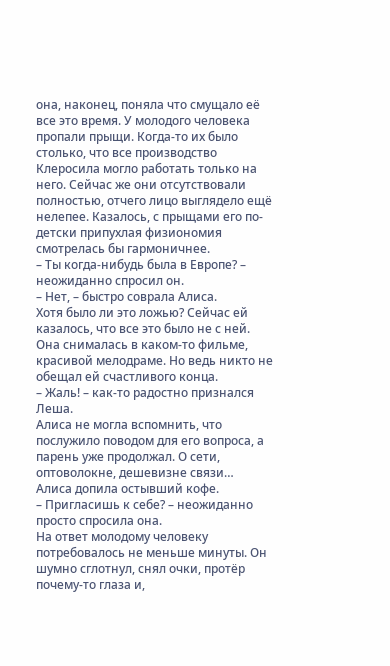она, наконец, поняла что смущало её все это время. У молодого человека пропали прыщи. Когда-то их было столько, что все производство Клеросила могло работать только на него. Сейчас же они отсутствовали полностью, отчего лицо выглядело ещё нелепее. Казалось, с прыщами его по-детски припухлая физиономия смотрелась бы гармоничнее.
– Ты когда-нибудь была в Европе? – неожиданно спросил он.
– Нет, – быстро соврала Алиса.
Хотя было ли это ложью? Сейчас ей казалось, что все это было не с ней. Она снималась в каком-то фильме, красивой мелодраме. Но ведь никто не обещал ей счастливого конца.
– Жаль! – как-то радостно признался Леша.
Алиса не могла вспомнить, что послужило поводом для его вопроса, а парень уже продолжал. О сети, оптоволокне, дешевизне связи…
Алиса допила остывший кофе.
– Пригласишь к себе? – неожиданно просто спросила она.
На ответ молодому человеку потребовалось не меньше минуты. Он шумно сглотнул, снял очки, протёр почему-то глаза и,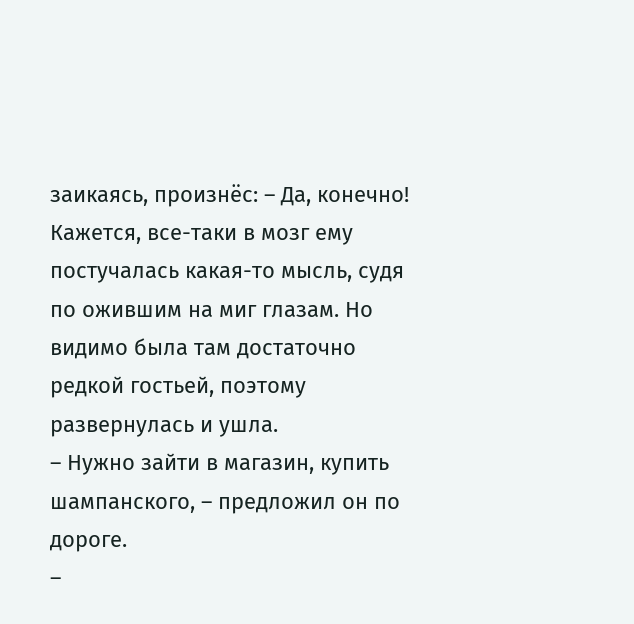заикаясь, произнёс: – Да, конечно!
Кажется, все-таки в мозг ему постучалась какая-то мысль, судя по ожившим на миг глазам. Но видимо была там достаточно редкой гостьей, поэтому развернулась и ушла.
– Нужно зайти в магазин, купить шампанского, – предложил он по дороге.
–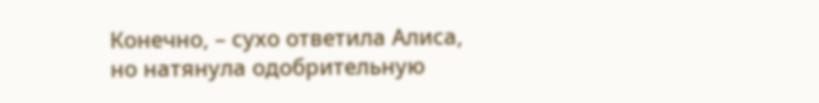Конечно, – сухо ответила Алиса, но натянула одобрительную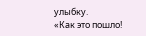улыбку.
«Как это пошло!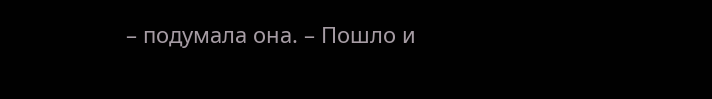– подумала она. – Пошло и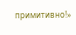примитивно!»